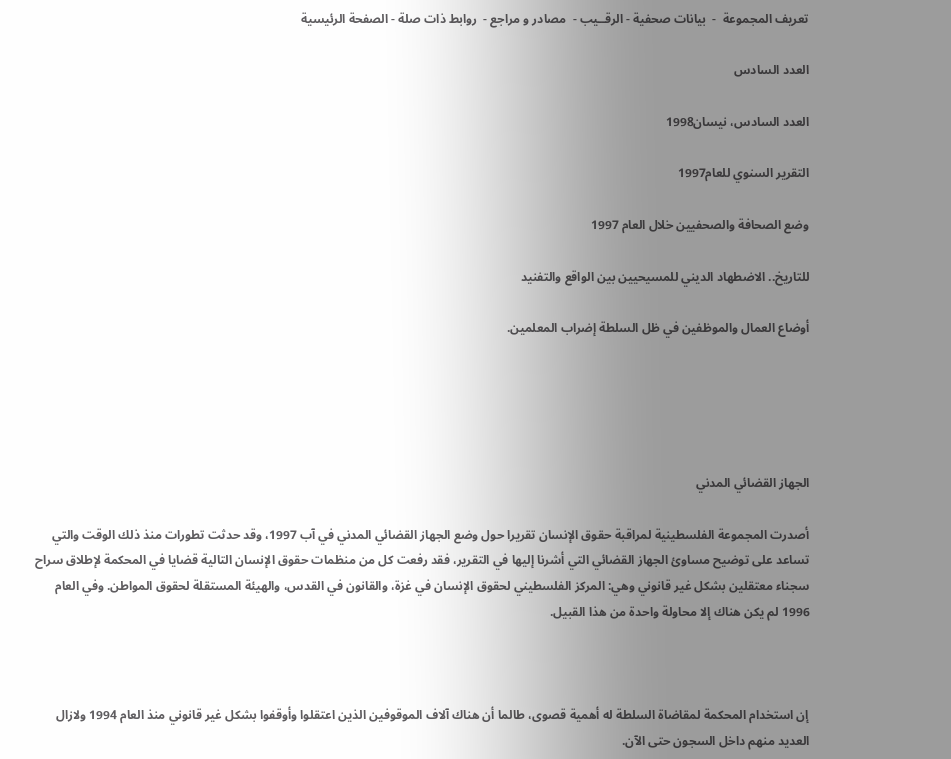تعريف المجموعة  -  بيانات صحفية - الرقــيب -  مصادر و مراجع -  روابط ذات صلة - الصفحة الرئيسية

العدد السادس

العدد السادس، نيسان1998

التقرير السنوي للعام1997

وضع الصحافة والصحفيين خلال العام 1997

للتاريخ.. الاضطهاد الديني للمسيحيين بين الواقع والتفنيد

أوضاع العمال والموظفين في ظل السلطة إضراب المعلمين.





الجهاز القضائي المدني

أصدرت المجموعة الفلسطينية لمراقبة حقوق الإنسان تقريرا حول وضع الجهاز القضائي المدني في آب 1997، وقد حدثت تطورات منذ ذلك الوقت والتي تساعد على توضيح مساوئ الجهاز القضائي التي أشرنا إليها في التقرير، فقد رفعت كل من منظمات حقوق الإنسان التالية قضايا في المحكمة لإطلاق سراح سجناء معتقلين بشكل غير قانوني وهي: المركز الفلسطيني لحقوق الإنسان في غزة، والقانون في القدس، والهيئة المستقلة لحقوق المواطن. وفي العام 1996 لم يكن هناك إلا محاولة واحدة من هذا القبيل.



إن استخدام المحكمة لمقاضاة السلطة له أهمية قصوى، طالما أن هناك آلاف الموقوفين الذين اعتقلوا وأوقفوا بشكل غير قانوني منذ العام 1994 ولازال العديد منهم داخل السجون حتى الآن.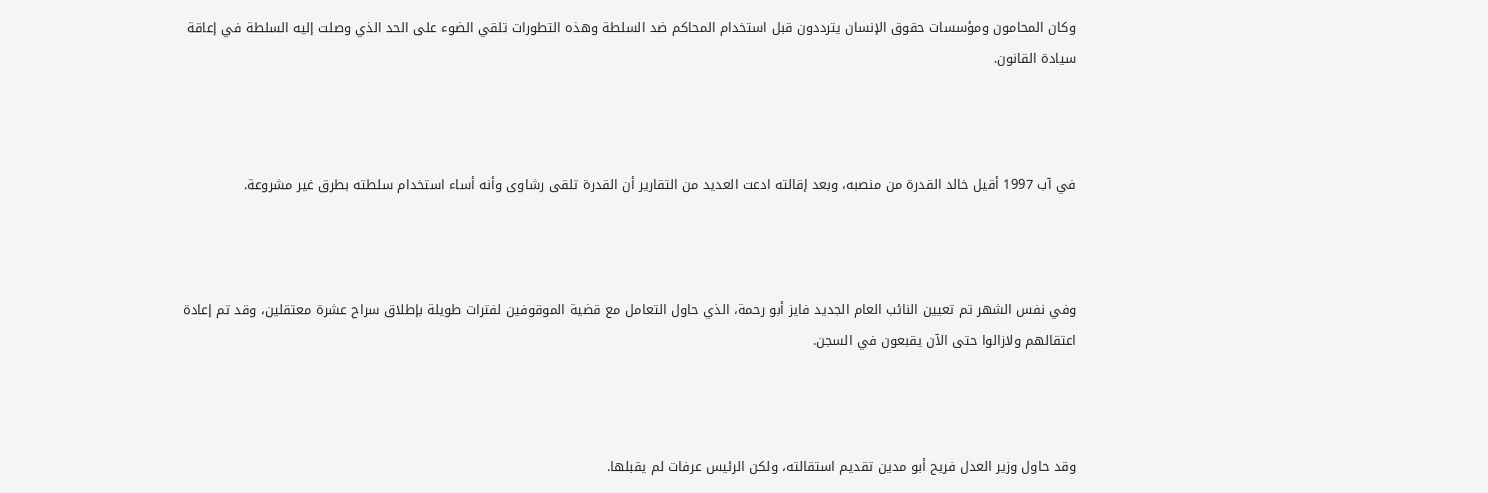وكان المحامون ومؤسسات حقوق الإنسان يترددون قبل استخدام المحاكم ضد السلطة وهذه التطورات تلقي الضوء على الحد الذي وصلت إليه السلطة في إعاقة سيادة القانون.



في آب 1997 أقيل خالد القدرة من منصبه، وبعد إقالته ادعت العديد من التقارير أن القدرة تلقى رشاوى وأنه أساء استخدام سلطته بطرق غير مشروعة.



وفي نفس الشهر تم تعيين النائب العام الجديد فايز أبو رحمة، الذي حاول التعامل مع قضية الموقوفين لفترات طويلة بإطلاق سراح عشرة معتقلين، وقد تم إعادة اعتقالهم ولازالوا حتى الآن يقبعون في السجن.



وقد حاول وزير العدل فريح أبو مدين تقديم استقالته، ولكن الرئيس عرفات لم يقبلها.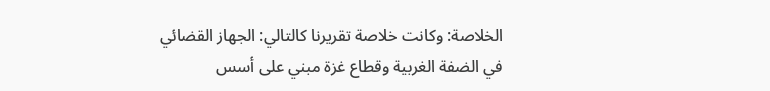الخلاصة: وكانت خلاصة تقريرنا كالتالي: الجهاز القضائي في الضفة الغربية وقطاع غزة مبني على أسس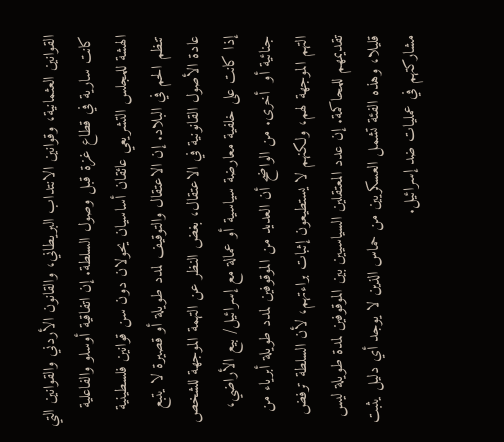القوانين العثمانية، وقوانين الانتداب البريطاني، والقانون الأردني والقوانين التي كانت سارية في قطاع غزة قبل وصول السلطة. إن اتفاقية أوسلو والفاعلية الهشة للمجلس التشريعي عائقان أساسيان يحولان دون سن قوانين فلسطينية تنظم الحم في البلاد. إن الاعتقال والتوقيف لمدد طويلة أو قصيرة لا يتبع عادة الأصول القانونية في الاعتقال، بغض النظر عن التهمة الموجهة للشخص إذا كانت على خلفية معارضة سياسية أو عمالة مع إسرائيل/ بيع الأراضي، جنائية أو  أخرى. من الواضح أن العديد من الموقوفين لمدد طويلة أبرياء من التهم الموجهة لهم، ولكنهم لا يستطيعون إثبات براءتهم، لأن السلطة ترفض تقديمهم للمحاكمة. إن عدد المعتقلين السياسيين بين الموقوفين لمدة طويلة ليس قليلا، وهذه الفئة تشمل العسكريين من حماس الذين لا يوجد أي دليل يثبت مشاركتهم في عمليات ضد إسرائيل.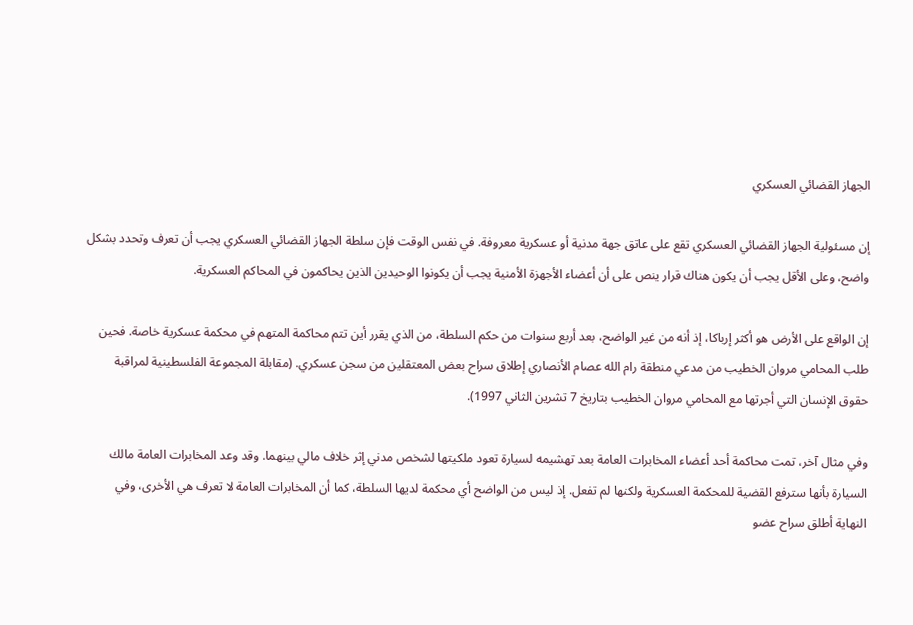الجهاز القضائي العسكري

إن مسئولية الجهاز القضائي العسكري تقع على عاتق جهة مدنية أو عسكرية معروفة. في نفس الوقت فإن سلطة الجهاز القضائي العسكري يجب أن تعرف وتحدد بشكل واضح، وعلى الأقل يجب أن يكون هناك قرار ينص على أن أعضاء الأجهزة الأمنية يجب أن يكونوا الوحيدين الذين يحاكمون في المحاكم العسكرية.

إن الواقع على الأرض هو أكثر إرباكا، إذ أنه من غير الواضح، بعد أربع سنوات من حكم السلطة، من الذي يقرر أين تتم محاكمة المتهم في محكمة عسكرية خاصة. فحين طلب المحامي مروان الخطيب من مدعي منطقة رام الله عصام الأنصاري إطلاق سراح بعض المعتقلين من سجن عسكري. (مقابلة المجموعة الفلسطينية لمراقبة حقوق الإنسان التي أجرتها مع المحامي مروان الخطيب بتاريخ 7 تشرين الثاني 1997).

وفي مثال آخر، تمت محاكمة أحد أعضاء المخابرات العامة بعد تهشيمه لسيارة تعود ملكيتها لشخص مدني إثر خلاف مالي بينهما. وقد وعد المخابرات العامة مالك السيارة بأنها سترفع القضية للمحكمة العسكرية ولكنها لم تفعل. إذ ليس من الواضح أي محكمة لديها السلطة، كما أن المخابرات العامة لا تعرف هي الأخرى، وفي النهاية أطلق سراح عضو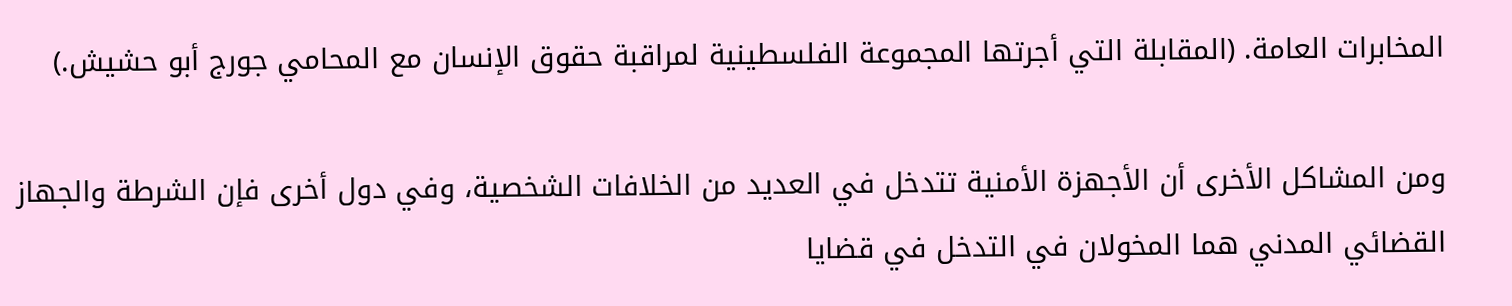المخابرات العامة. (المقابلة التي أجرتها المجموعة الفلسطينية لمراقبة حقوق الإنسان مع المحامي جورج أبو حشيش.)

ومن المشاكل الأخرى أن الأجهزة الأمنية تتدخل في العديد من الخلافات الشخصية، وفي دول أخرى فإن الشرطة والجهاز القضائي المدني هما المخولان في التدخل في قضايا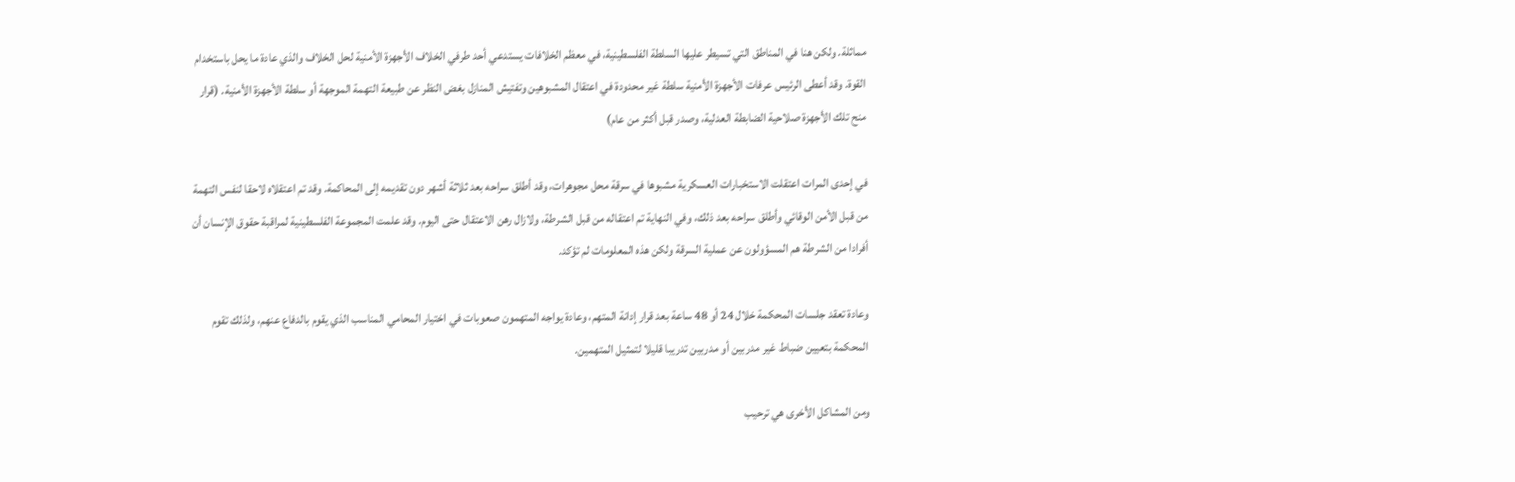مماثلة. ولكن هنا في المناطق التي تسيطر عليها السلطة الفلسطينية، في معظم الخلافات يستدعي أحد طرفي الخلاف الأجهزة الأمنية لحل الخلاف والذي عادة ما يحل باستخدام القوة. وقد أعطى الرئيس عرفات الأجهزة الأمنية سلطة غير محدودة في اعتقال المشبوهين وتفتيش المنازل بغض النظر عن طبيعة التهمة الموجهة أو سلطة الأجهزة الأمنية. (قرار منح تلك الأجهزة صلاحية الضابطة العدلية، وصدر قبل أكثر من عام)

في إحدى المرات اعتقلت الاستخبارات العسكرية مشبوها في سرقة محل مجوهرات، وقد أطلق سراحه بعد ثلاثة أشهر دون تقديمه إلى المحاكمة. وقد تم اعتقلاه لاحقا لنفس التهمة من قبل الأمن الوقائي وأطلق سراحه بعد ذلك، وفي النهاية تم اعتقاله من قبل الشرطة، ولازال رهن الاعتقال حتى اليوم. وقد علمت المجموعة الفلسطينية لمراقبة حقوق الإنسان أن أفرادا من الشرطة هم المسؤولون عن عملية السرقة ولكن هذه المعلومات لم تؤكد.

وعادة تعقد جلسات المحكمة خلال 24 أو 48 ساعة بعد قرار إدانة المتهم، وعادة يواجه المتهمون صعوبات في اختيار المحامي المناسب الذي يقوم بالدفاع عنهم، ولذلك تقوم المحكمة بتعيين ضباط غير مدربين أو مدربين تدريبا قليلا لتمثيل المتهمين.

ومن المشاكل الأخرى هي ترحيب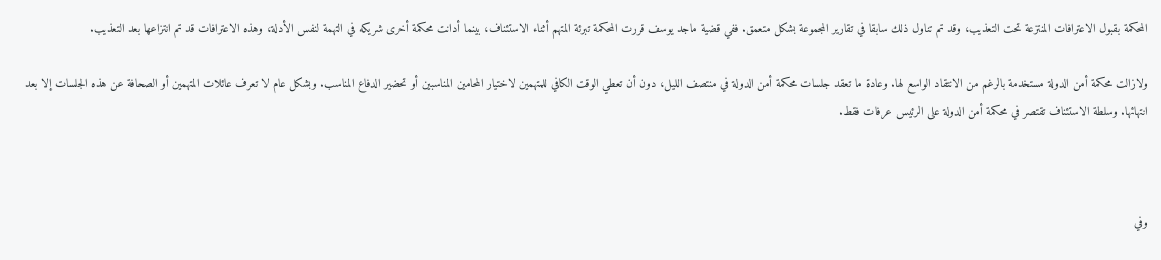المحكمة بقبول الاعترافات المنتزعة تحت التعذيب، وقد تم تناول ذلك سابقا في تقارير المجموعة بشكل متعمق. ففي قضية ماجد يوسف قررت المحكمة تبرئة المتهم أثناء الاستئناف، بينما أدانت محكمة أخرى شريكه في التهمة لنفس الأدلة، وهذه الاعترافات قد تم انتزاعها بعد التعذيب.

ولازالت محكمة أمن الدولة مستخدمة بالرغم من الانتقاد الواسع لها. وعادة ما تعقد جلسات محكمة أمن الدولة في منتصف الليل، دون أن تعطي الوقت الكافي للمتهمين لاختيار المحامين المناسبين أو تحضير الدفاع المناسب. وبشكل عام لا تعرف عائلات المتهمين أو الصحافة عن هذه الجلسات إلا بعد انتهائها. وسلطة الاستئناف تقتصر في محكمة أمن الدولة على الرئيس عرفات فقط.



وفي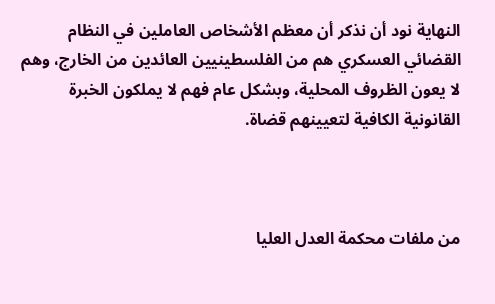النهاية نود أن نذكر أن معظم الأشخاص العاملين في النظام القضائي العسكري هم من الفلسطينيين العائدين من الخارج، وهم لا يعون الظروف المحلية، وبشكل عام فهم لا يملكون الخبرة القانونية الكافية لتعيينهم قضاة.



من ملفات محكمة العدل العليا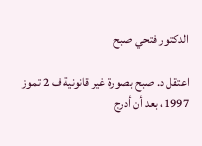الدكتور فتحي صبح

اعتقل د. صبح بصورة غير قانونية ف 2 تموز 1997، بعد أن أدرج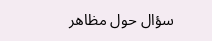سؤال حول مظاهر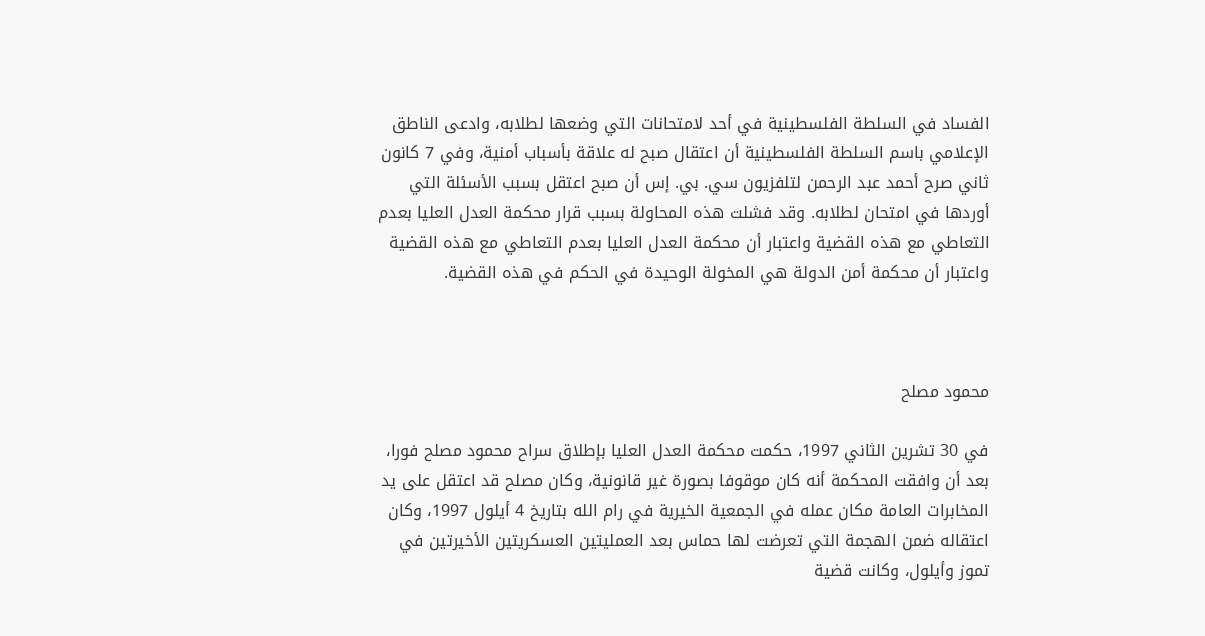الفساد في السلطة الفلسطينية في أحد لامتحانات التي وضعها لطلابه، وادعى الناطق الإعلامي باسم السلطة الفلسطينية أن اعتقال صبح له علاقة بأسباب أمنية، وفي 7 كانون ثاني صرح أحمد عبد الرحمن لتلفزيون سي. بي. إس أن صبح اعتقل بسبب الأسئلة التي أوردها في امتحان لطلابه. وقد فشلت هذه المحاولة بسبب قرار محكمة العدل العليا بعدم التعاطي مع هذه القضية واعتبار أن محكمة العدل العليا بعدم التعاطي مع هذه القضية واعتبار أن محكمة أمن الدولة هي المخولة الوحيدة في الحكم في هذه القضية.



محمود مصلح

في 30 تشرين الثاني 1997، حكمت محكمة العدل العليا بإطلاق سراح محمود مصلح فورا، بعد أن وافقت المحكمة أنه كان موقوفا بصورة غير قانونية، وكان مصلح قد اعتقل على يد المخابرات العامة مكان عمله في الجمعية الخيرية في رام الله بتاريخ 4 أيلول 1997، وكان اعتقاله ضمن الهجمة التي تعرضت لها حماس بعد العمليتين العسكريتين الأخيرتين في تموز وأيلول، وكانت قضية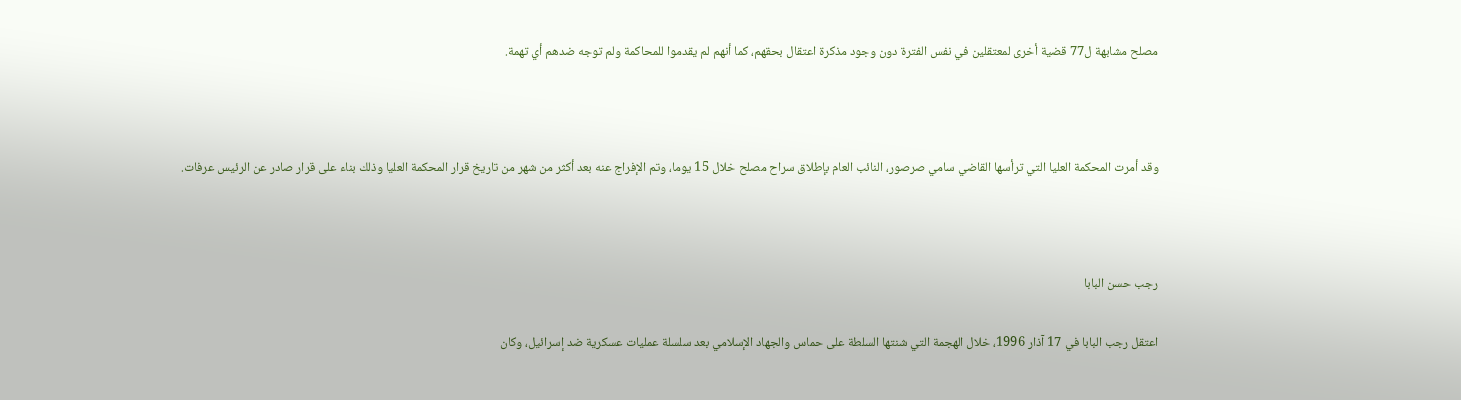مصلح مشابهة ل77 قضية أخرى لمعتقلين في نفس الفترة دون وجود مذكرة اعتقال بحقهم، كما أنهم لم يقدموا للمحاكمة ولم توجه ضدهم أي تهمة.



وقد أمرت المحكمة العليا التي ترأسها القاضي سامي صرصور، النائب العام بإطلاق سراح مصلح خلال 15 يوما، وتم الإفراج عنه بعد أكثر من شهر من تاريخ قرار المحكمة العليا وذلك بناء على قرار صادر عن الرئيس عرفات.



رجب حسن البابا

اعتقل رجب البابا في 17 آذار 1996، خلال الهجمة التي شنتها السلطة على حماس والجهاد الإسلامي بعد سلسلة عمليات عسكرية ضد إسرائيل، وكان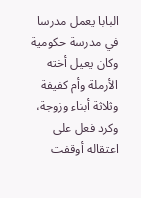البابا يعمل مدرسا في مدرسة حكومية وكان يعيل أخته الأرملة وأم كفيفة وثلاثة أبناء وزوجة، وكرد فعل على اعتقاله أوقفت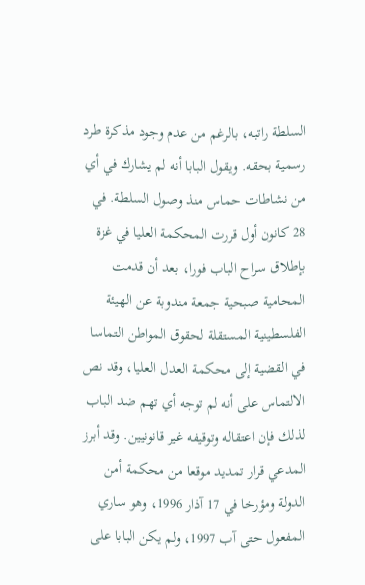السلطة راتبه، بالرغم من عدم وجود مذكرة طرد رسمية بحقه. ويقول البابا أنه لم يشارك في أي من نشاطات حماس منذ وصول السلطة. في 28 كانون أول قررت المحكمة العليا في غزة بإطلاق سراح الباب فورا، بعد أن قدمت المحامية صبحية جمعة مندوبة عن الهيئة الفلسطينية المستقلة لحقوق المواطن التماسا في القضية إلى محكمة العدل العليا، وقد نص الالتماس على أنه لم توجه أي تهم ضد الباب لذلك فإن اعتقاله وتوقيفه غير قانونيين. وقد أبرز المدعي قرار تمديد موقعا من محكمة أمن الدولة ومؤرخا في 17 آذار 1996، وهو ساري المفعول حتى آب 1997، ولم يكن البابا على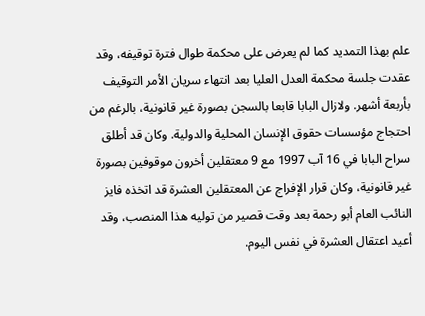علم بهذا التمديد كما لم يعرض على محكمة طوال فترة توقيفه، وقد عقدت جلسة محكمة العدل العليا بعد انتهاء سريان الأمر التوقيف بأربعة أشهر. ولازال البابا قابعا بالسجن بصورة غير قانونية، بالرغم من احتجاج مؤسسات حقوق الإنسان المحلية والدولية. وكان قد أطلق سراح البابا في 16 آب 1997 مع 9 معتقلين أخرون موقوفين بصورة غير قانونية، وكان قرار الإفراج عن المعتقلين العشرة قد اتخذه فايز النائب العام أبو رحمة بعد وقت قصير من توليه هذا المنصب، وقد أعيد اعتقال العشرة في نفس اليوم.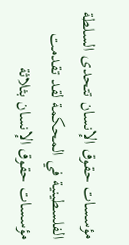مؤسسات حقوق الإنسان تتحدى السلطة الفلسطينية في المحكمة لقد تقدمت مؤسسات حقوق الإنسان بثلاثة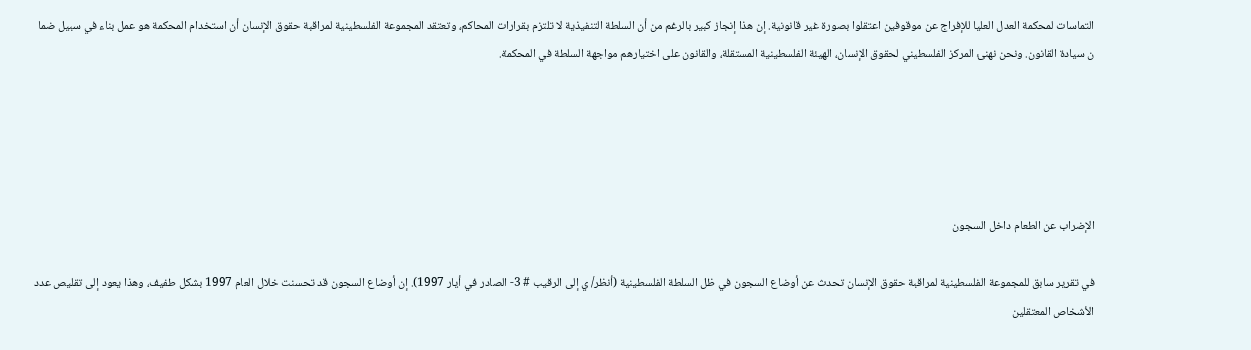التماسات لمحكمة العدل العليا للإفراج عن موقوفين اعتقلوا بصورة غير قانونية. إن هذا إنجاز كبير بالرغم من أن السلطة التنفيذية لا تلتزم بقرارات المحاكم، وتعتقد المجموعة الفلسطينية لمراقبة حقوق الإنسان أن استخدام المحكمة هو عمل بناء في سبيل ضما ن سيادة القانون. ونحن نهنئ المركز الفلسطيني لحقوق الإنسان، الهيئة الفلسطينية المستقلة، والقانون على اختيارهم مواجهة السلطة في المحكمة.





الإضراب عن الطعام داخل السجون

في تقرير سابق للمجموعة الفلسطينية لمراقبة حقوق الإنسان تحدث عن أوضاع السجون في ظل السلطة الفلسطينية (أنظر/ ي إلى الرقيب # 3- الصادر في أيار 1997). إن أوضاع السجون قد تحسنت خلال العام 1997 بشكل طفيف، وهذا يعود إلى تقليص عدد الأشخاص المعتقلين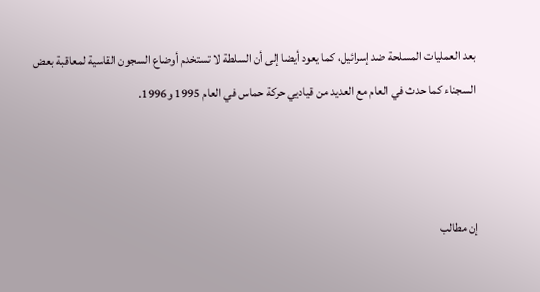بعد العمليات المسلحة ضد إسرائيل، كما يعود أيضا إلى أن السلطة لا تستخدم أوضاع السجون القاسية لمعاقبة بعض السجناء كما حدث في العام مع العديد من قياديي حركة حماس في العام 1995 و1996.



إن مطالب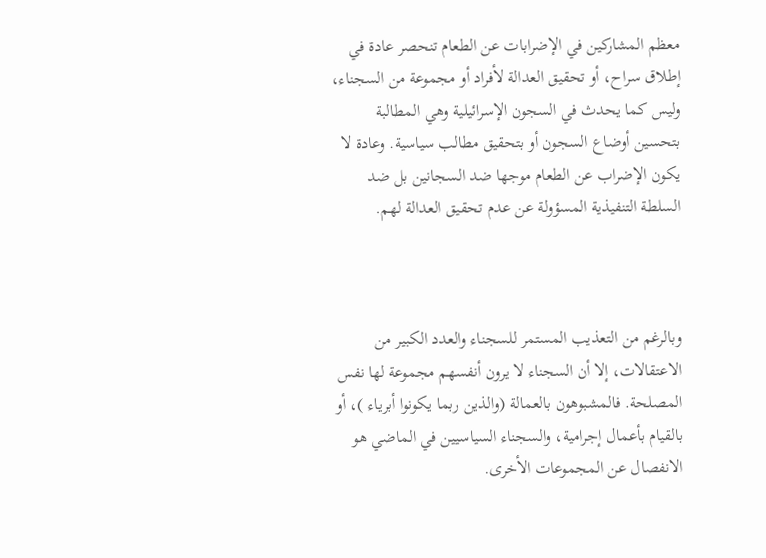معظم المشاركين في الإضرابات عن الطعام تنحصر عادة في إطلاق سراح، أو تحقيق العدالة لأفراد أو مجموعة من السجناء، وليس كما يحدث في السجون الإسرائيلية وهي المطالبة بتحسين أوضاع السجون أو بتحقيق مطالب سياسية. وعادة لا يكون الإضراب عن الطعام موجها ضد السجانين بل ضد السلطة التنفيذية المسؤولة عن عدم تحقيق العدالة لهم.



وبالرغم من التعذيب المستمر للسجناء والعدد الكبير من الاعتقالات، إلا أن السجناء لا يرون أنفسهم مجموعة لها نفس المصلحة. فالمشبوهون بالعمالة (والذين ربما يكونوا أبرياء )، أو بالقيام بأعمال إجرامية، والسجناء السياسيين في الماضي هو الانفصال عن المجموعات الأخرى.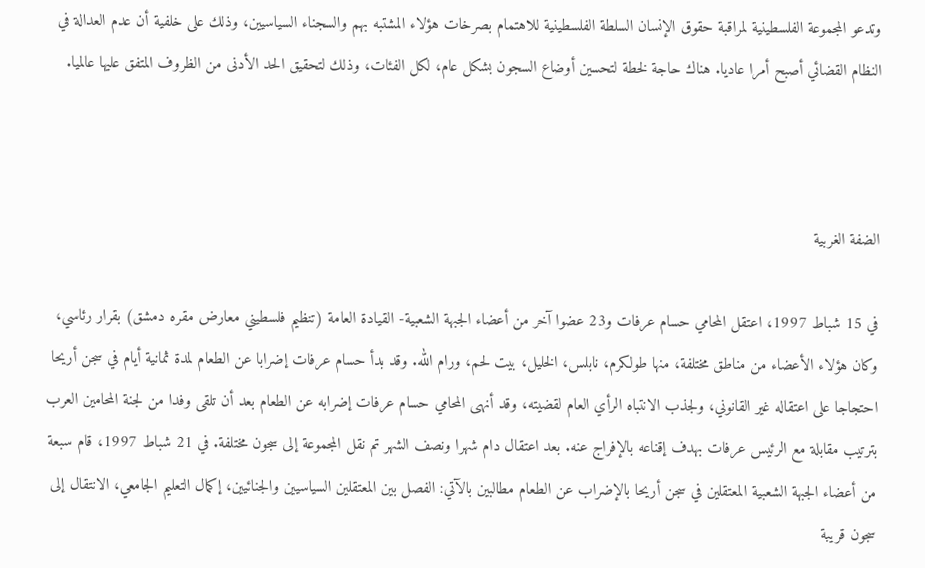وتدعو المجموعة الفلسطينية لمراقبة حقوق الإنسان السلطة الفلسطينية للاهتمام بصرخات هؤلاء المشتبه بهم والسجناء السياسيين، وذلك على خلفية أن عدم العدالة في النظام القضائي أصبح أمرا عاديا. هناك حاجة لخطة لتحسين أوضاع السجون بشكل عام، لكل الفئات، وذلك لتحقيق الحد الأدنى من الظروف المتفق عليها عالميا.



الضفة الغربية

في 15 شباط 1997، اعتقل المحامي حسام عرفات و23 عضوا آخر من أعضاء الجبهة الشعبية- القيادة العامة (تنظيم فلسطيني معارض مقره دمشق) بقرار رئاسي، وكان هؤلاء الأعضاء من مناطق مختلفة، منها طولكرم، نابلس، الخليل، بيت لحم، ورام الله. وقد بدأ حسام عرفات إضرابا عن الطعام لمدة ثمانية أيام في سجن أريحا احتجاجا على اعتقاله غير القانوني، ولجذب الانتباه الرأي العام لقضيته، وقد أنهى المحامي حسام عرفات إضرابه عن الطعام بعد أن تلقى وفدا من لجنة المحامين العرب بترتيب مقابلة مع الرئيس عرفات بهدف إقناعه بالإفراج عنه. بعد اعتقال دام شهرا ونصف الشهر تم نقل المجموعة إلى سجون مختلفة. في 21 شباط 1997، قام سبعة من أعضاء الجبهة الشعبية المعتقلين في سجن أريحا بالإضراب عن الطعام مطالبين بالآتي: الفصل بين المعتقلين السياسيين والجنائيين، إكمال التعليم الجامعي، الانتقال إلى سجون قريبة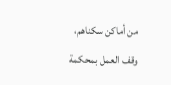من أماكن سكناهم، وقف العمل بمحكمة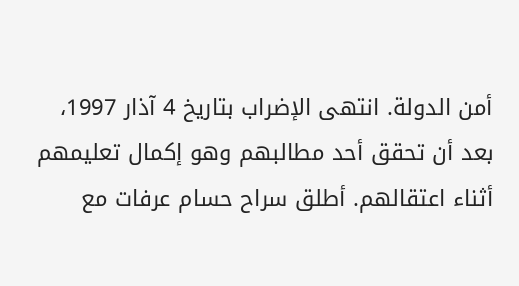أمن الدولة. انتهى الإضراب بتاريخ 4 آذار 1997، بعد أن تحقق أحد مطالبهم وهو إكمال تعليمهم أثناء اعتقالهم. أطلق سراح حسام عرفات مع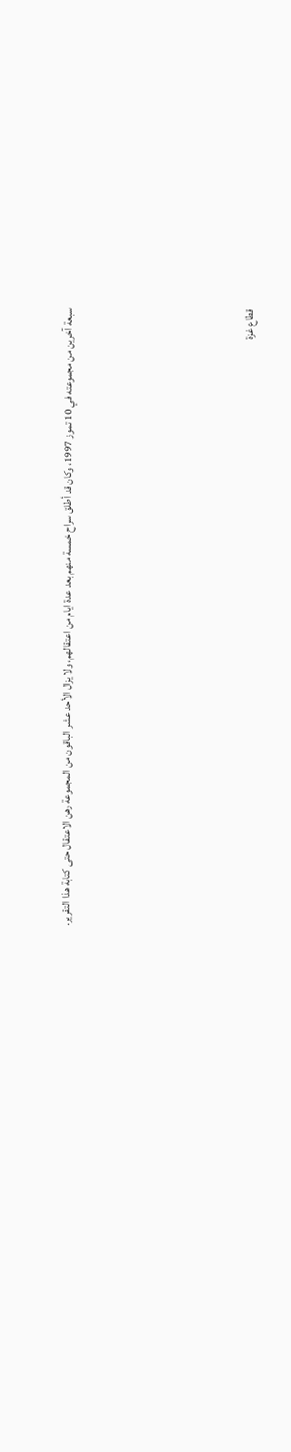سبعة آخرين من مجموعته في 10 تموز 1997، وكان قد أطلق سراح خمسة منهم بعد عدة ايام من اعتقالهم، ولا يزال الأحد عشر الباقون من المجموعة رهن الاعتقال حتى كتابة هذا التقرير.





قطاع غزة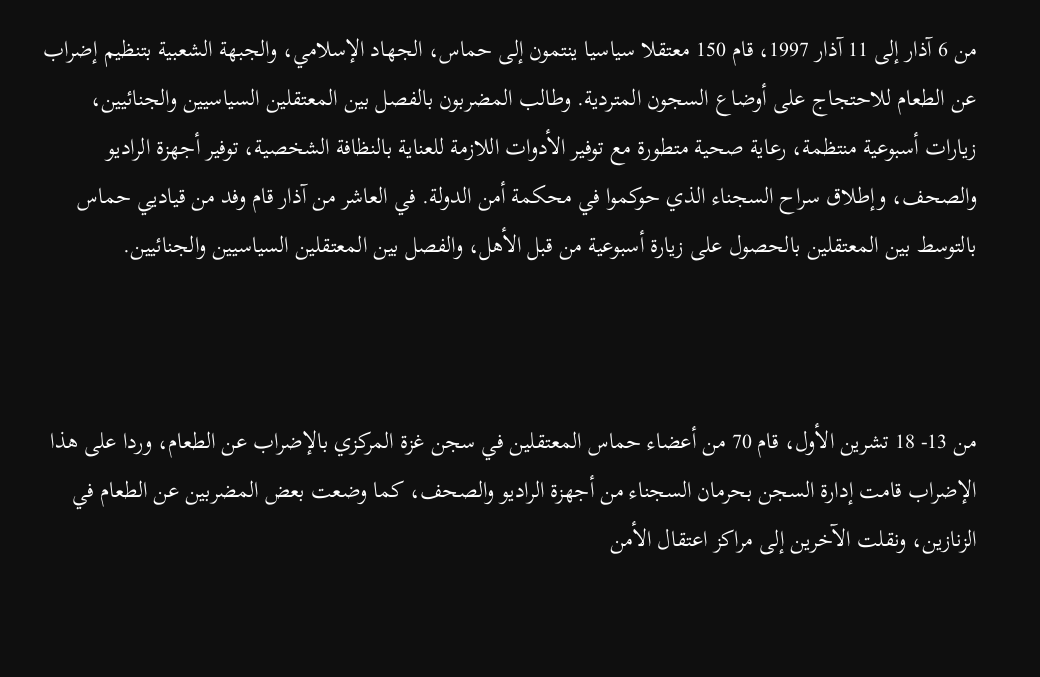من 6 آذار إلى 11 آذار 1997، قام 150 معتقلا سياسيا ينتمون إلى حماس، الجهاد الإسلامي، والجبهة الشعبية بتنظيم إضراب عن الطعام للاحتجاج على أوضاع السجون المتردية. وطالب المضربون بالفصل بين المعتقلين السياسيين والجنائيين، زيارات أسبوعية منتظمة، رعاية صحية متطورة مع توفير الأدوات اللازمة للعناية بالنظافة الشخصية، توفير أجهزة الراديو والصحف، وإطلاق سراح السجناء الذي حوكموا في محكمة أمن الدولة. في العاشر من آذار قام وفد من قياديي حماس بالتوسط بين المعتقلين بالحصول على زيارة أسبوعية من قبل الأهل، والفصل بين المعتقلين السياسيين والجنائيين.



من 13- 18 تشرين الأول، قام 70 من أعضاء حماس المعتقلين في سجن غزة المركزي بالإضراب عن الطعام، وردا على هذا الإضراب قامت إدارة السجن بحرمان السجناء من أجهزة الراديو والصحف، كما وضعت بعض المضربين عن الطعام في الزنازين، ونقلت الآخرين إلى مراكز اعتقال الأمن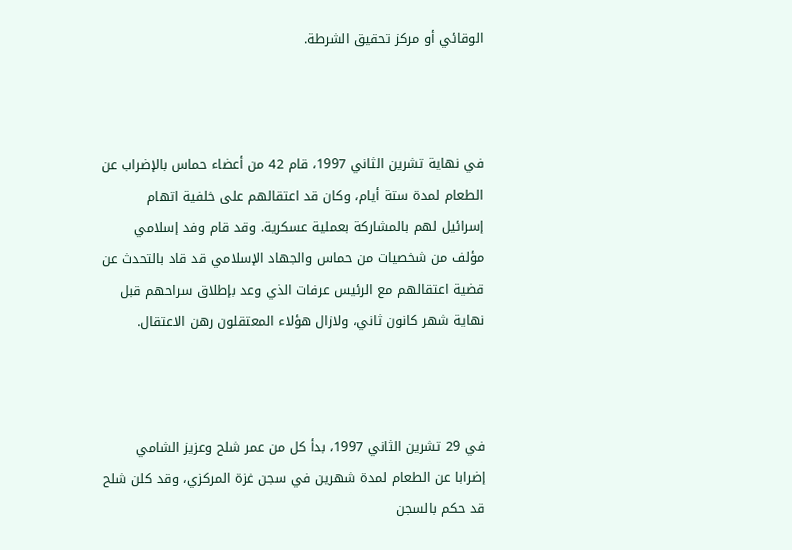الوقائي أو مركز تحقيق الشرطة.



في نهاية تشرين الثاني 1997، قام 42 من أعضاء حماس بالإضراب عن الطعام لمدة ستة أيام، وكان قد اعتقالهم على خلفية اتهام إسرائيل لهم بالمشاركة بعملية عسكرية. وقد قام وفد إسلامي مؤلف من شخصيات من حماس والجهاد الإسلامي قد قاد بالتحدث عن قضية اعتقالهم مع الرئيس عرفات الذي وعد بإطلاق سراحهم قبل نهاية شهر كانون ثاني، ولازال هؤلاء المعتقلون رهن الاعتقال.



في 29 تشرين الثاني 1997، بدأ كل من عمر شلح وعزيز الشامي إضرابا عن الطعام لمدة شهرين في سجن غزة المركزي، وقد كلن شلح قد حكم بالسجن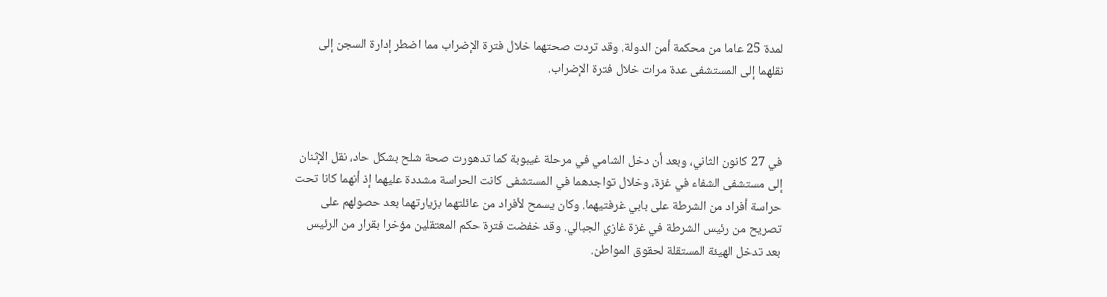لمدة 25 عاما من محكمة أمن الدولة. وقد تردت صحتهما خلال فترة الإضراب مما اضطر إدارة السجن إلى نقلهما إلى المستشفى عدة مرات خلال فترة الإضراب.



في 27 كانون الثاني، وبعد أن دخل الشامي في مرحلة غيبوبة كما تدهورت صحة شلح بشكل حاد، نقل الإثنان إلى مستشفى الشفاء في غزة، وخلال تواجدهما في المستشفى كانت الحراسة مشددة عليهما إذ أنهما كانا تحت حراسة أفراد من الشرطة على بابي غرفتيهما. وكان يسمح لأفراد من عائلتهما بزيارتهما بعد حصولهم على تصريح من رئيس الشرطة في غزة غازي الجبالي. وقد خفضت فترة حكم المعتقلين مؤخرا بقرار من الرئيس بعد تدخل الهيئة المستقلة لحقوق المواطن.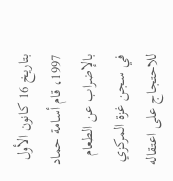بتاريخ 16 كانون الأول 1997، قام أسامة حماد بالإضراب عن الطعام في سجن غزة المركزي للاحتجاج على اعتقاله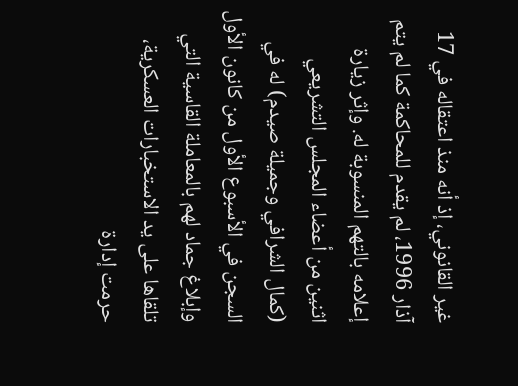غير القانوني، إذ أنه منذ اعتقاله في 17 آذار 1996، لم يقدم للمحاكمة كما لم يتم إعلامه بالتهم المنسوبة له. وإثر زيارة اثنين من أعضاء المجلس التشريعي (كمال الشرافي وجميلة صيدم) له في السجن في الأسبوع الأول من كانون الأول وإبلاغ جماد لهم بالمعاملة القاسية التي تلقاها على يد الاستخبارات العسكرية، حرمت إدارة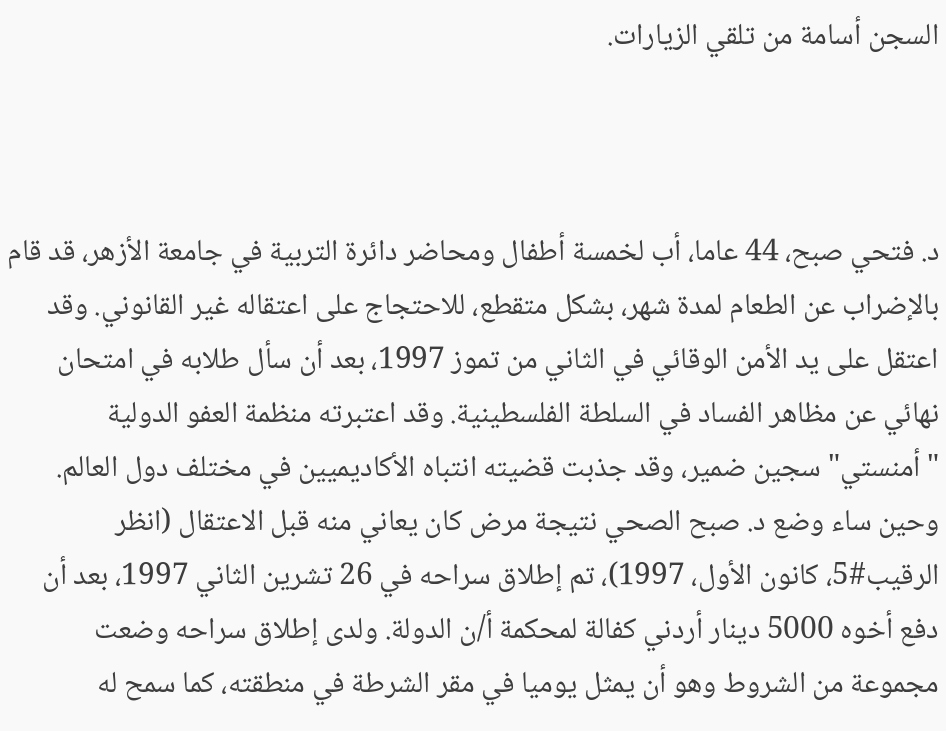السجن أسامة من تلقي الزيارات.



د. فتحي صبح، 44 عاما، أب لخمسة أطفال ومحاضر دائرة التربية في جامعة الأزهر، قد قام بالإضراب عن الطعام لمدة شهر، بشكل متقطع، للاحتجاج على اعتقاله غير القانوني. وقد اعتقل على يد الأمن الوقائي في الثاني من تموز 1997، بعد أن سأل طلابه في امتحان نهائي عن مظاهر الفساد في السلطة الفلسطينية. وقد اعتبرته منظمة العفو الدولية "أمنستي" سجين ضمير، وقد جذبت قضيته انتباه الأكاديميين في مختلف دول العالم. وحين ساء وضع د. صبح الصحي نتيجة مرض كان يعاني منه قبل الاعتقال (انظر الرقيب#5، كانون الأول، 1997)، تم إطلاق سراحه في 26 تشرين الثاني 1997، بعد أن دفع أخوه 5000 دينار أردني كفالة لمحكمة أ/ن الدولة. ولدى إطلاق سراحه وضعت مجموعة من الشروط وهو أن يمثل يوميا في مقر الشرطة في منطقته، كما سمح له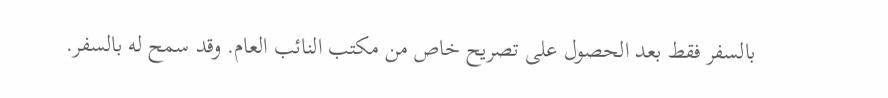بالسفر فقط بعد الحصول على تصريح خاص من مكتب النائب العام. وقد سمح له بالسفر.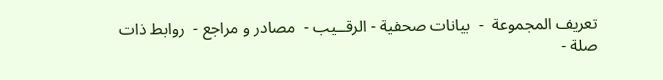تعريف المجموعة  -  بيانات صحفية - الرقــيب -  مصادر و مراجع -  روابط ذات صلة -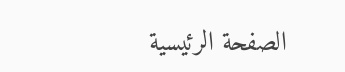الصفحة الرئيسية